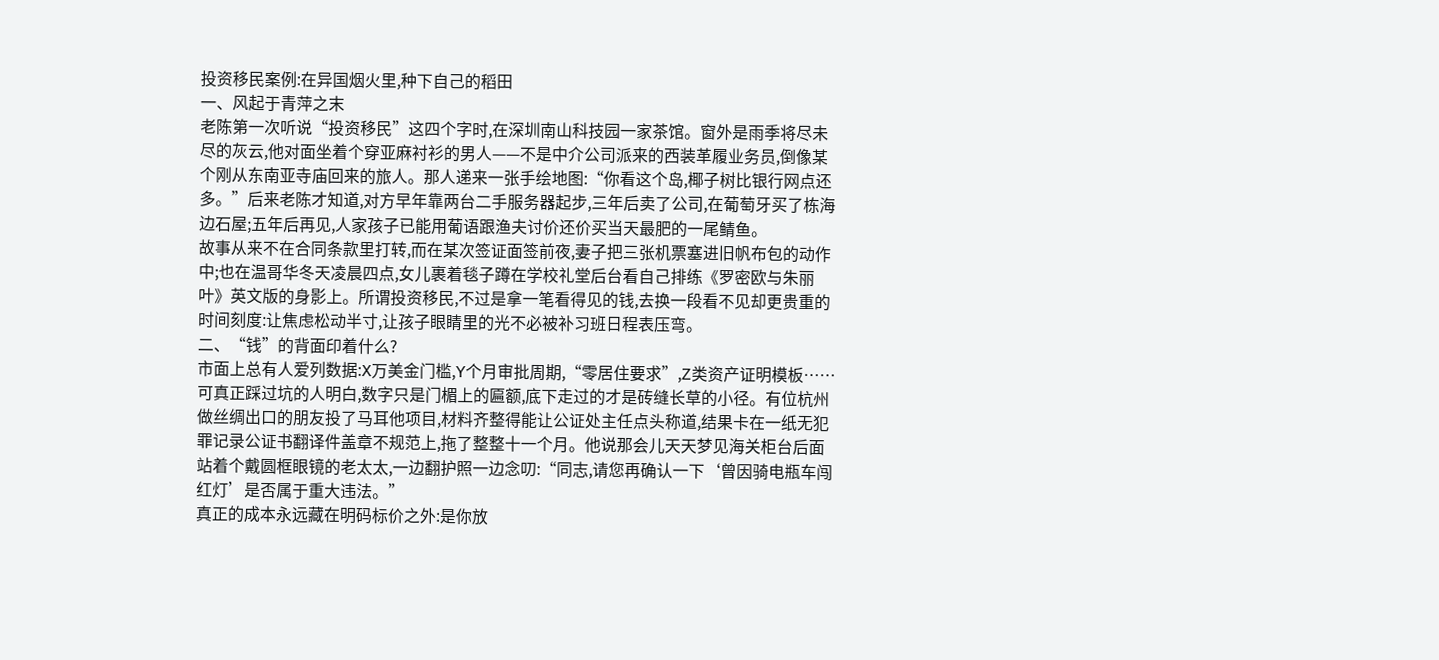投资移民案例:在异国烟火里,种下自己的稻田
一、风起于青萍之末
老陈第一次听说“投资移民”这四个字时,在深圳南山科技园一家茶馆。窗外是雨季将尽未尽的灰云,他对面坐着个穿亚麻衬衫的男人——不是中介公司派来的西装革履业务员,倒像某个刚从东南亚寺庙回来的旅人。那人递来一张手绘地图:“你看这个岛,椰子树比银行网点还多。”后来老陈才知道,对方早年靠两台二手服务器起步,三年后卖了公司,在葡萄牙买了栋海边石屋;五年后再见,人家孩子已能用葡语跟渔夫讨价还价买当天最肥的一尾鲭鱼。
故事从来不在合同条款里打转,而在某次签证面签前夜,妻子把三张机票塞进旧帆布包的动作中;也在温哥华冬天凌晨四点,女儿裹着毯子蹲在学校礼堂后台看自己排练《罗密欧与朱丽叶》英文版的身影上。所谓投资移民,不过是拿一笔看得见的钱,去换一段看不见却更贵重的时间刻度:让焦虑松动半寸,让孩子眼睛里的光不必被补习班日程表压弯。
二、“钱”的背面印着什么?
市面上总有人爱列数据:X万美金门槛,Y个月审批周期,“零居住要求”,Z类资产证明模板……可真正踩过坑的人明白,数字只是门楣上的匾额,底下走过的才是砖缝长草的小径。有位杭州做丝绸出口的朋友投了马耳他项目,材料齐整得能让公证处主任点头称道,结果卡在一纸无犯罪记录公证书翻译件盖章不规范上,拖了整整十一个月。他说那会儿天天梦见海关柜台后面站着个戴圆框眼镜的老太太,一边翻护照一边念叨:“同志,请您再确认一下‘曾因骑电瓶车闯红灯’是否属于重大违法。”
真正的成本永远藏在明码标价之外:是你放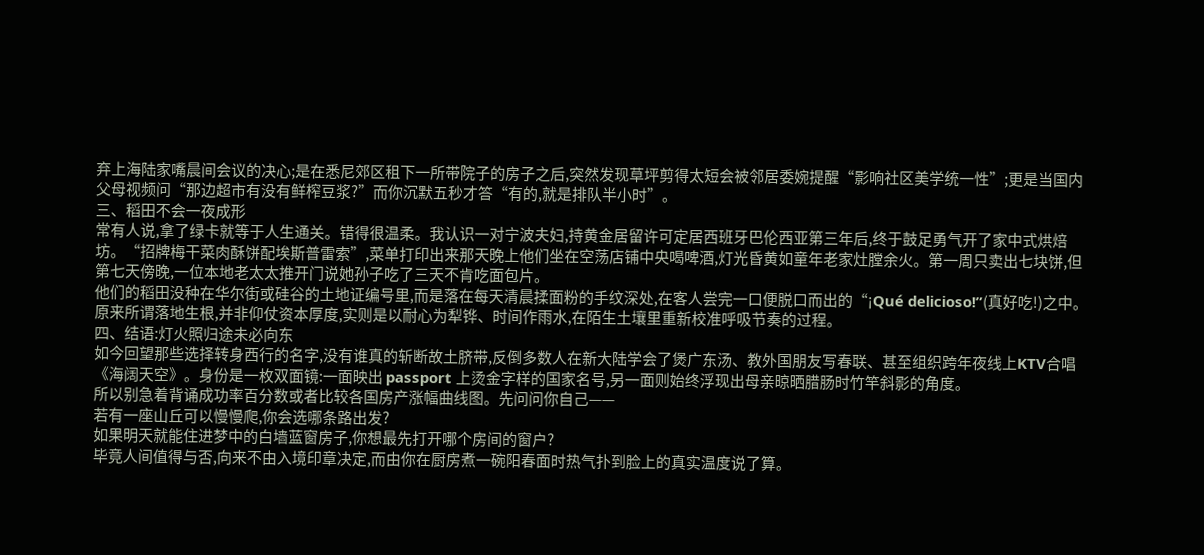弃上海陆家嘴晨间会议的决心;是在悉尼郊区租下一所带院子的房子之后,突然发现草坪剪得太短会被邻居委婉提醒“影响社区美学统一性”;更是当国内父母视频问“那边超市有没有鲜榨豆浆?”而你沉默五秒才答“有的,就是排队半小时”。
三、稻田不会一夜成形
常有人说,拿了绿卡就等于人生通关。错得很温柔。我认识一对宁波夫妇,持黄金居留许可定居西班牙巴伦西亚第三年后,终于鼓足勇气开了家中式烘焙坊。“招牌梅干菜肉酥饼配埃斯普雷索”,菜单打印出来那天晚上他们坐在空荡店铺中央喝啤酒,灯光昏黄如童年老家灶膛余火。第一周只卖出七块饼,但第七天傍晚,一位本地老太太推开门说她孙子吃了三天不肯吃面包片。
他们的稻田没种在华尔街或硅谷的土地证编号里,而是落在每天清晨揉面粉的手纹深处,在客人尝完一口便脱口而出的“¡Qué delicioso!”(真好吃!)之中。原来所谓落地生根,并非仰仗资本厚度,实则是以耐心为犁铧、时间作雨水,在陌生土壤里重新校准呼吸节奏的过程。
四、结语:灯火照归途未必向东
如今回望那些选择转身西行的名字,没有谁真的斩断故土脐带,反倒多数人在新大陆学会了煲广东汤、教外国朋友写春联、甚至组织跨年夜线上KTV合唱《海阔天空》。身份是一枚双面镜:一面映出 passport 上烫金字样的国家名号,另一面则始终浮现出母亲晾晒腊肠时竹竿斜影的角度。
所以别急着背诵成功率百分数或者比较各国房产涨幅曲线图。先问问你自己——
若有一座山丘可以慢慢爬,你会选哪条路出发?
如果明天就能住进梦中的白墙蓝窗房子,你想最先打开哪个房间的窗户?
毕竟人间值得与否,向来不由入境印章决定,而由你在厨房煮一碗阳春面时热气扑到脸上的真实温度说了算。